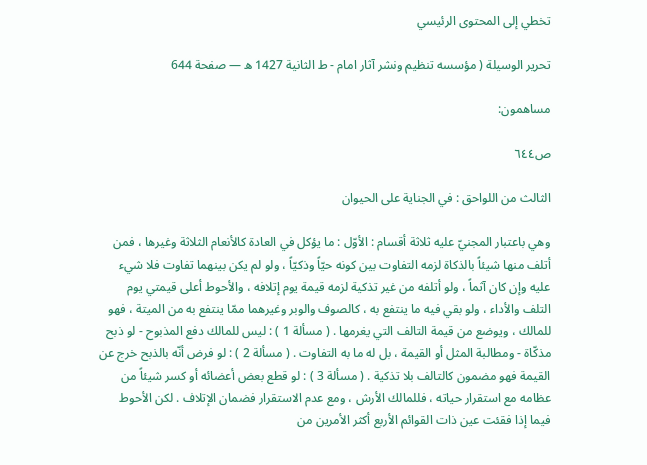تخطي إلى المحتوى الرئيسي

تحرير الوسيلة ( مؤسسه تنظيم ونشر آثار امام - ط الثانية 1427 ه — صفحة 644

مساهمون:

ص٦٤٤

الثالث من اللواحق : في الجناية على الحيوان

وهي باعتبار المجنيّ عليه ثلاثة أقسام : الأوّل : ما يؤكل في العادة كالأنعام الثلاثة وغيرها ، فمن أتلف منها شيئاً بالذكاة لزمه التفاوت بين كونه حيّاً وذكيّاً ، ولو لم يكن بينهما تفاوت فلا شيء عليه وإن كان آثماً ، ولو أتلفه من غير تذكية لزمه قيمة يوم إتلافه ، والأحوط أعلى قيمتي يوم التلف والأداء ، ولو بقي فيه ما ينتفع به ، كالصوف والوبر وغيرهما ممّا ينتفع به من الميتة ، فهو للمالك ، ويوضع من قيمة التالف التي يغرمها . ( مسألة 1 ) : ليس للمالك دفع المذبوح - لو ذبح مذكّاة - ومطالبة المثل أو القيمة ، بل له ما به التفاوت . ( مسألة 2 ) : لو فرض أنّه بالذبح خرج عن القيمة فهو مضمون كالتالف بلا تذكية . ( مسألة 3 ) : لو قطع بعض أعضائه أو كسر شيئاً من عظامه مع استقرار حياته ، فللمالك الأرش ، ومع عدم الاستقرار فضمان الإتلاف . لكن الأحوط فيما إذا فقئت عين ذات القوائم الأربع أكثر الأمرين من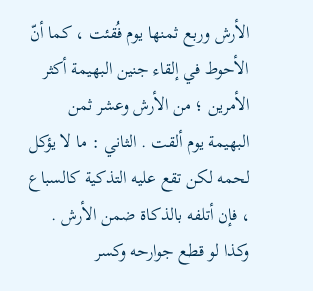الأرش وربع ثمنها يوم فُقئت ، كما أنّ الأحوط في إلقاء جنين البهيمة أكثر الأمرين ؛ من الأرش وعشر ثمن البهيمة يوم ألقت . الثاني : ما لا يؤكل لحمه لكن تقع عليه التذكية كالسباع ، فإن أتلفه بالذكاة ضمن الأرش . وكذا لو قطع جوارحه وكسر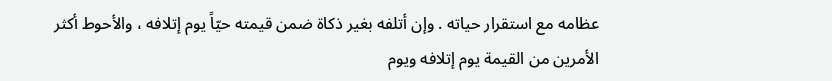عظامه مع استقرار حياته . وإن أتلفه بغير ذكاة ضمن قيمته حيّاً يوم إتلافه ، والأحوط أكثر الأمرين من القيمة يوم إتلافه ويوم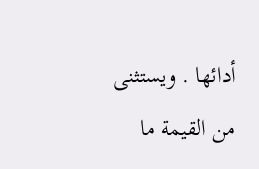أدائها . ويستثنى من القيمة ما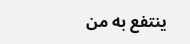ينتفع به من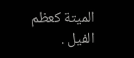الميتة كعظم الفيل .